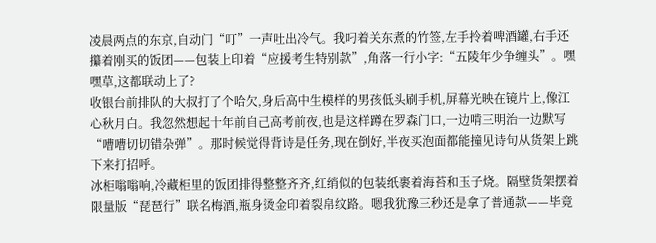凌晨两点的东京,自动门“叮”一声吐出冷气。我叼着关东煮的竹签,左手拎着啤酒罐,右手还攥着刚买的饭团——包装上印着“应援考生特别款”,角落一行小字:“五陵年少争缠头”。嘿嘿草,这都联动上了?
收银台前排队的大叔打了个哈欠,身后高中生模样的男孩低头刷手机,屏幕光映在镜片上,像江心秋月白。我忽然想起十年前自己高考前夜,也是这样蹲在罗森门口,一边啃三明治一边默写“嘈嘈切切错杂弹”。那时候觉得背诗是任务,现在倒好,半夜买泡面都能撞见诗句从货架上跳下来打招呼。
冰柜嗡嗡响,冷藏柜里的饭团排得整整齐齐,红绡似的包装纸裹着海苔和玉子烧。隔壁货架摆着限量版“琵琶行”联名梅酒,瓶身烫金印着裂帛纹路。嗯我犹豫三秒还是拿了普通款——毕竟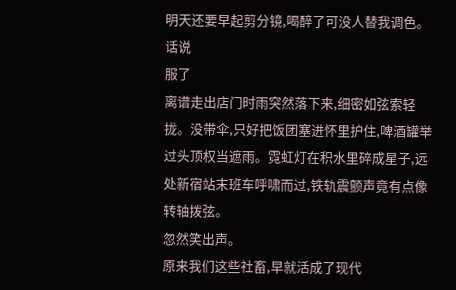明天还要早起剪分镜,喝醉了可没人替我调色。话说
服了
离谱走出店门时雨突然落下来,细密如弦索轻拢。没带伞,只好把饭团塞进怀里护住,啤酒罐举过头顶权当遮雨。霓虹灯在积水里碎成星子,远处新宿站末班车呼啸而过,铁轨震颤声竟有点像转轴拨弦。
忽然笑出声。
原来我们这些社畜,早就活成了现代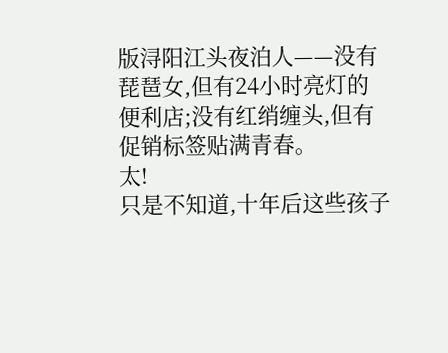版浔阳江头夜泊人——没有琵琶女,但有24小时亮灯的便利店;没有红绡缠头,但有促销标签贴满青春。
太!
只是不知道,十年后这些孩子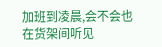加班到凌晨,会不会也在货架间听见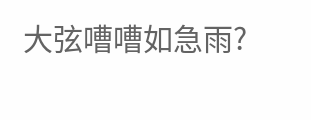大弦嘈嘈如急雨?